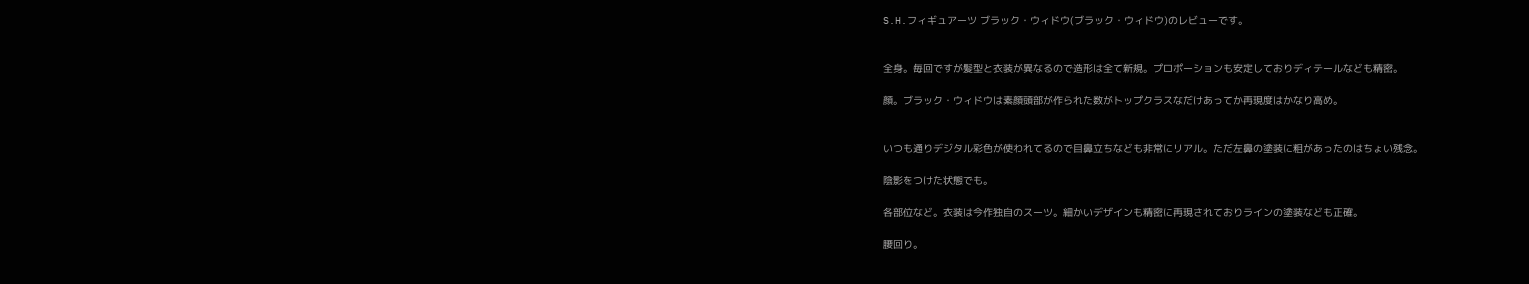S.H.フィギュアーツ ブラック・ウィドウ(ブラック・ウィドウ)のレビューです。


全身。毎回ですが髪型と衣装が異なるので造形は全て新規。プロポーションも安定しておりディテールなども精密。

顔。ブラック・ウィドウは素顔頭部が作られた数がトップクラスなだけあってか再現度はかなり高め。


いつも通りデジタル彩色が使われてるので目鼻立ちなども非常にリアル。ただ左鼻の塗装に粗があったのはちょい残念。

陰影をつけた状態でも。

各部位など。衣装は今作独自のスーツ。細かいデザインも精密に再現されておりラインの塗装なども正確。

腰回り。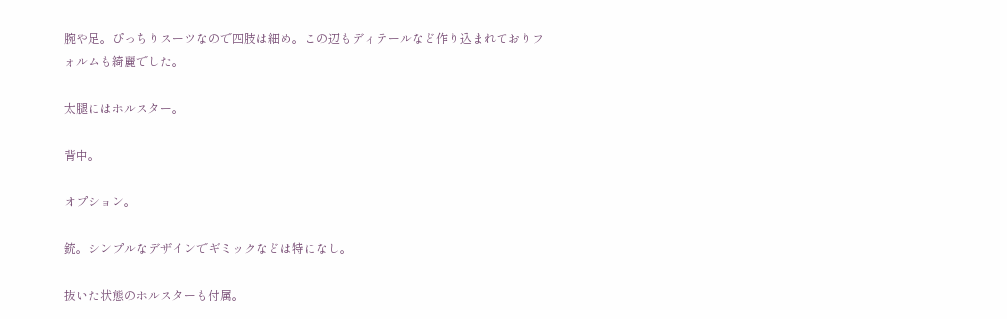腕や足。ぴっちりスーツなので四肢は細め。この辺もディテールなど作り込まれておりフォルムも綺麗でした。

太腿にはホルスター。

背中。

オプション。

銃。シンプルなデザインでギミックなどは特になし。

抜いた状態のホルスターも付属。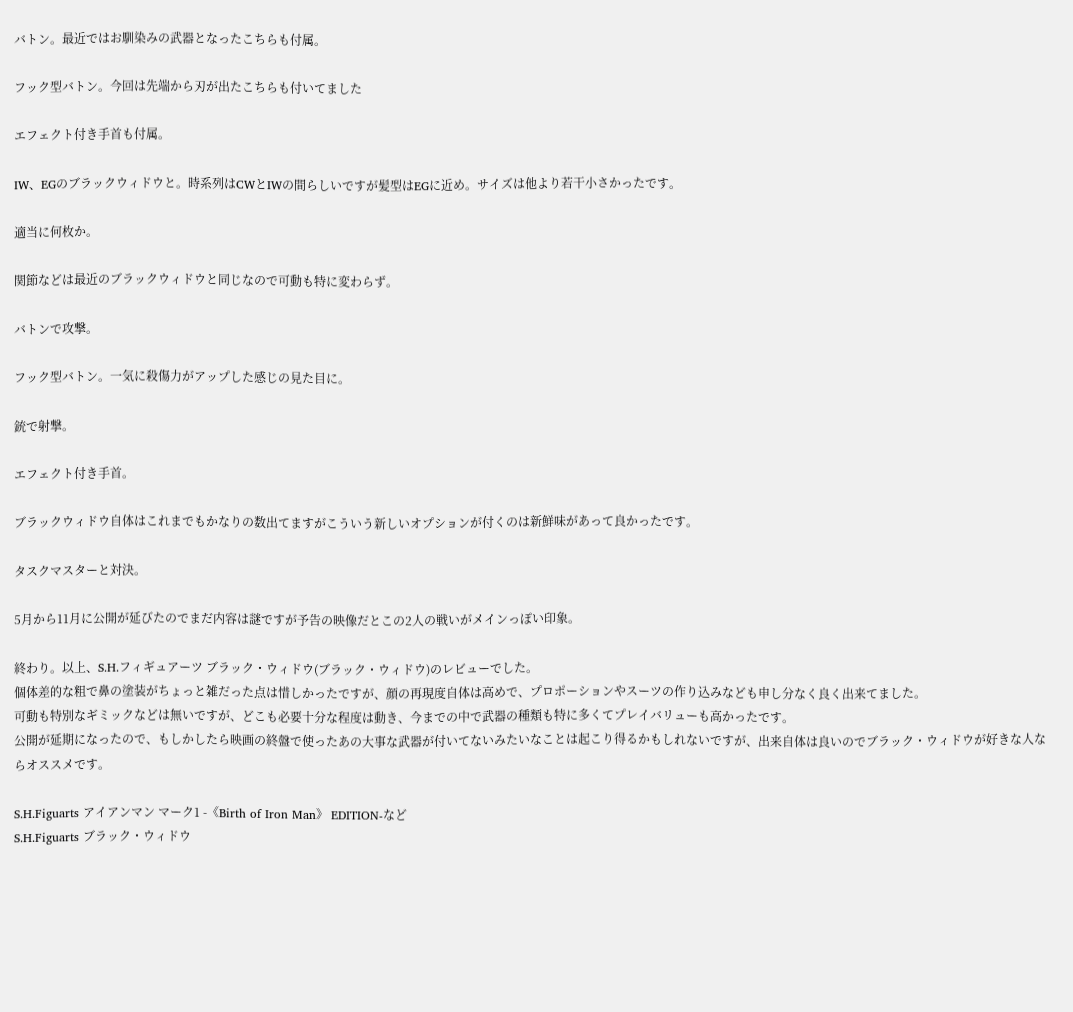バトン。最近ではお馴染みの武器となったこちらも付属。

フック型バトン。今回は先端から刃が出たこちらも付いてました

エフェクト付き手首も付属。

IW、EGのブラックウィドウと。時系列はCWとIWの間らしいですが髪型はEGに近め。サイズは他より若干小さかったです。

適当に何枚か。

関節などは最近のブラックウィドウと同じなので可動も特に変わらず。

バトンで攻撃。

フック型バトン。一気に殺傷力がアップした感じの見た目に。

銃で射撃。

エフェクト付き手首。

ブラックウィドウ自体はこれまでもかなりの数出てますがこういう新しいオプションが付くのは新鮮味があって良かったです。

タスクマスターと対決。

5月から11月に公開が延びたのでまだ内容は謎ですが予告の映像だとこの2人の戦いがメインっぽい印象。

終わり。以上、S.H.フィギュアーツ ブラック・ウィドウ(ブラック・ウィドウ)のレビューでした。
個体差的な粗で鼻の塗装がちょっと雑だった点は惜しかったですが、顔の再現度自体は高めで、プロポーションやスーツの作り込みなども申し分なく良く出来てました。
可動も特別なギミックなどは無いですが、どこも必要十分な程度は動き、今までの中で武器の種類も特に多くてプレイバリューも高かったです。
公開が延期になったので、もしかしたら映画の終盤で使ったあの大事な武器が付いてないみたいなことは起こり得るかもしれないですが、出来自体は良いのでブラック・ウィドウが好きな人ならオススメです。

S.H.Figuarts アイアンマン マーク1 -《Birth of Iron Man》 EDITION-など
S.H.Figuarts ブラック・ウィドウ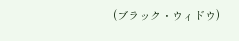(ブラック・ウィドウ)